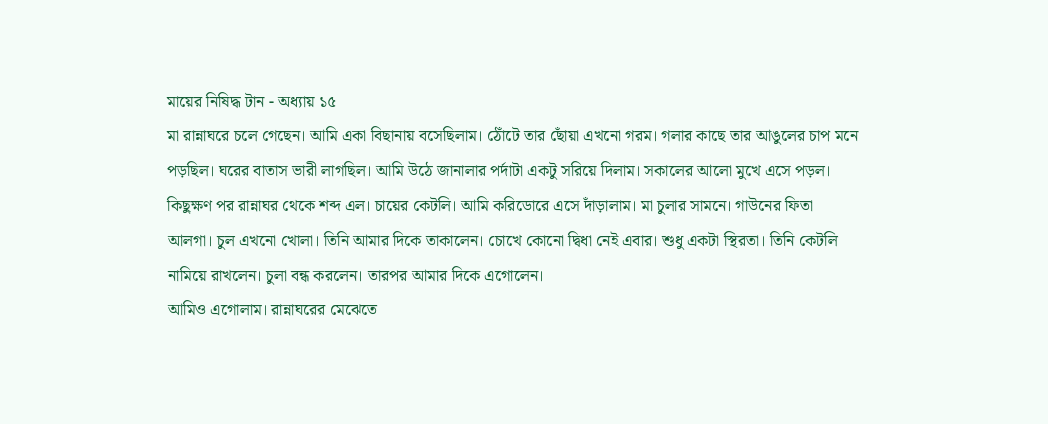মায়ের নিষিদ্ধ টান - অধ্যায় ১৫
মা রান্নাঘরে চলে গেছেন। আমি একা বিছানায় বসেছিলাম। ঠোঁটে তার ছোঁয়া এখনো গরম। গলার কাছে তার আঙুলের চাপ মনে পড়ছিল। ঘরের বাতাস ভারী লাগছিল। আমি উঠে জানালার পর্দাটা একটু সরিয়ে দিলাম। সকালের আলো মুখে এসে পড়ল।
কিছুক্ষণ পর রান্নাঘর থেকে শব্দ এল। চায়ের কেটলি। আমি করিডোরে এসে দাঁড়ালাম। মা চুলার সামনে। গাউনের ফিতা আলগা। চুল এখনো খোলা। তিনি আমার দিকে তাকালেন। চোখে কোনো দ্বিধা নেই এবার। শুধু একটা স্থিরতা। তিনি কেটলি নামিয়ে রাখলেন। চুলা বন্ধ করলেন। তারপর আমার দিকে এগোলেন।
আমিও এগোলাম। রান্নাঘরের মেঝেতে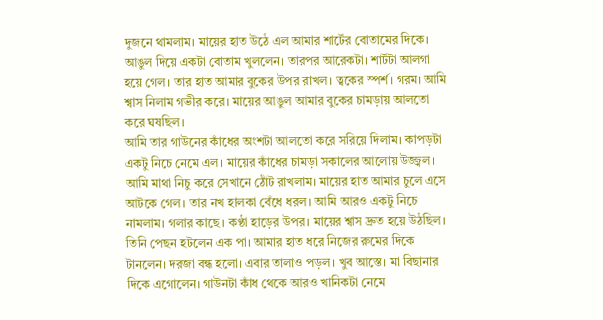দুজনে থামলাম। মায়ের হাত উঠে এল আমার শার্টের বোতামের দিকে। আঙুল দিয়ে একটা বোতাম খুললেন। তারপর আরেকটা। শার্টটা আলগা হয়ে গেল। তার হাত আমার বুকের উপর রাখল। ত্বকের স্পর্শ। গরম। আমি শ্বাস নিলাম গভীর করে। মায়ের আঙুল আমার বুকের চামড়ায় আলতো করে ঘষছিল।
আমি তার গাউনের কাঁধের অংশটা আলতো করে সরিয়ে দিলাম। কাপড়টা একটু নিচে নেমে এল। মায়ের কাঁধের চামড়া সকালের আলোয় উজ্জ্বল। আমি মাথা নিচু করে সেখানে ঠোঁট রাখলাম। মায়ের হাত আমার চুলে এসে আটকে গেল। তার নখ হালকা বেঁধে ধরল। আমি আরও একটু নিচে নামলাম। গলার কাছে। কণ্ঠা হাড়ের উপর। মায়ের শ্বাস দ্রুত হয়ে উঠছিল।
তিনি পেছন হটলেন এক পা। আমার হাত ধরে নিজের রুমের দিকে টানলেন। দরজা বন্ধ হলো। এবার তালাও পড়ল। খুব আস্তে। মা বিছানার দিকে এগোলেন। গাউনটা কাঁধ থেকে আরও খানিকটা নেমে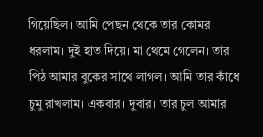গিয়েছিল। আমি পেছন থেকে তার কোমর ধরলাম। দুই হাত দিয়ে। মা থেমে গেলেন। তার পিঠ আমার বুকের সাথে লাগল। আমি তার কাঁধে চুমু রাখলাম। একবার। দুবার। তার চুল আমার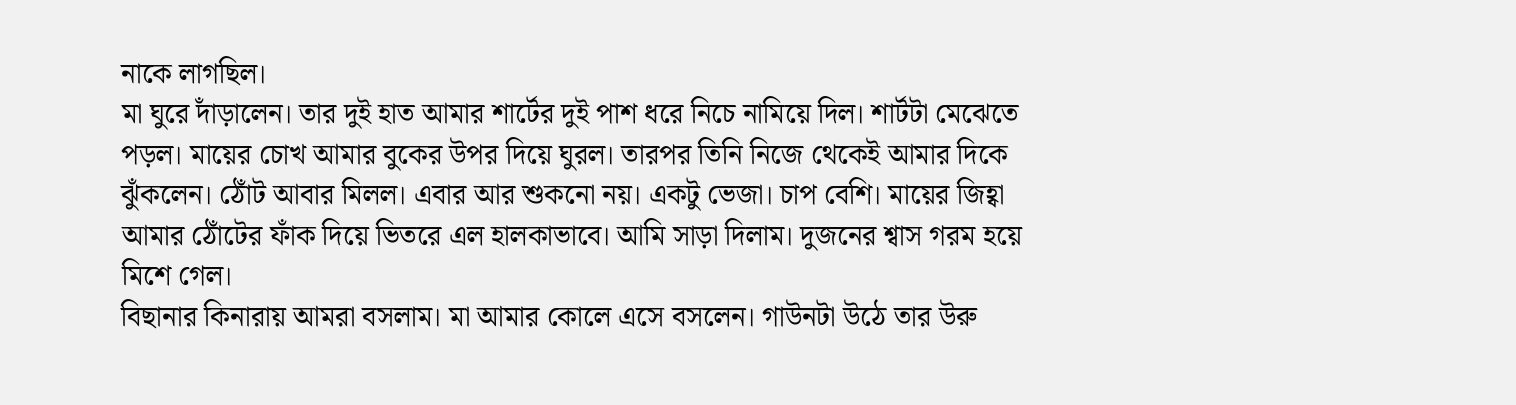নাকে লাগছিল।
মা ঘুরে দাঁড়ালেন। তার দুই হাত আমার শার্টের দুই পাশ ধরে নিচে নামিয়ে দিল। শার্টটা মেঝেতে পড়ল। মায়ের চোখ আমার বুকের উপর দিয়ে ঘুরল। তারপর তিনি নিজে থেকেই আমার দিকে ঝুঁকলেন। ঠোঁট আবার মিলল। এবার আর শুকনো নয়। একটু ভেজা। চাপ বেশি। মায়ের জিহ্বা আমার ঠোঁটের ফাঁক দিয়ে ভিতরে এল হালকাভাবে। আমি সাড়া দিলাম। দুজনের শ্বাস গরম হয়ে মিশে গেল।
বিছানার কিনারায় আমরা বসলাম। মা আমার কোলে এসে বসলেন। গাউনটা উঠে তার উরু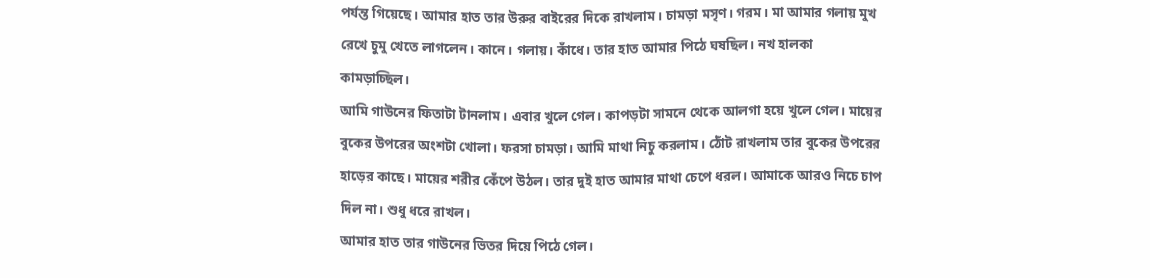পর্যন্ত গিয়েছে। আমার হাত তার উরুর বাইরের দিকে রাখলাম। চামড়া মসৃণ। গরম। মা আমার গলায় মুখ রেখে চুমু খেতে লাগলেন। কানে। গলায়। কাঁধে। তার হাত আমার পিঠে ঘষছিল। নখ হালকা কামড়াচ্ছিল।
আমি গাউনের ফিতাটা টানলাম। এবার খুলে গেল। কাপড়টা সামনে থেকে আলগা হয়ে খুলে গেল। মায়ের বুকের উপরের অংশটা খোলা। ফরসা চামড়া। আমি মাথা নিচু করলাম। ঠোঁট রাখলাম তার বুকের উপরের হাড়ের কাছে। মায়ের শরীর কেঁপে উঠল। তার দুই হাত আমার মাথা চেপে ধরল। আমাকে আরও নিচে চাপ দিল না। শুধু ধরে রাখল।
আমার হাত তার গাউনের ভিতর দিয়ে পিঠে গেল।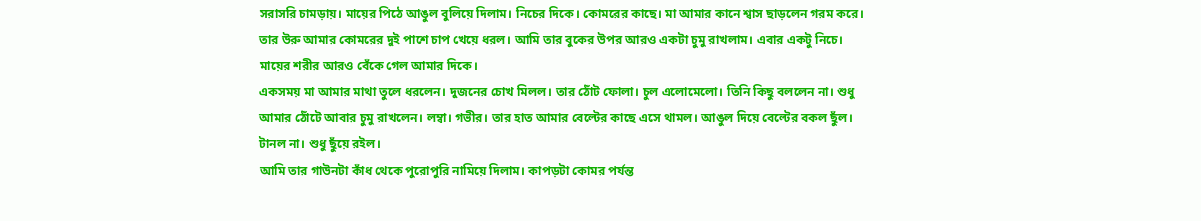সরাসরি চামড়ায়। মায়ের পিঠে আঙুল বুলিয়ে দিলাম। নিচের দিকে। কোমরের কাছে। মা আমার কানে শ্বাস ছাড়লেন গরম করে। তার উরু আমার কোমরের দুই পাশে চাপ খেয়ে ধরল। আমি তার বুকের উপর আরও একটা চুমু রাখলাম। এবার একটু নিচে। মায়ের শরীর আরও বেঁকে গেল আমার দিকে।
একসময় মা আমার মাথা তুলে ধরলেন। দুজনের চোখ মিলল। তার ঠোঁট ফোলা। চুল এলোমেলো। তিনি কিছু বললেন না। শুধু আমার ঠোঁটে আবার চুমু রাখলেন। লম্বা। গভীর। তার হাত আমার বেল্টের কাছে এসে থামল। আঙুল দিয়ে বেল্টের বকল ছুঁল। টানল না। শুধু ছুঁয়ে রইল।
আমি তার গাউনটা কাঁধ থেকে পুরোপুরি নামিয়ে দিলাম। কাপড়টা কোমর পর্যন্ত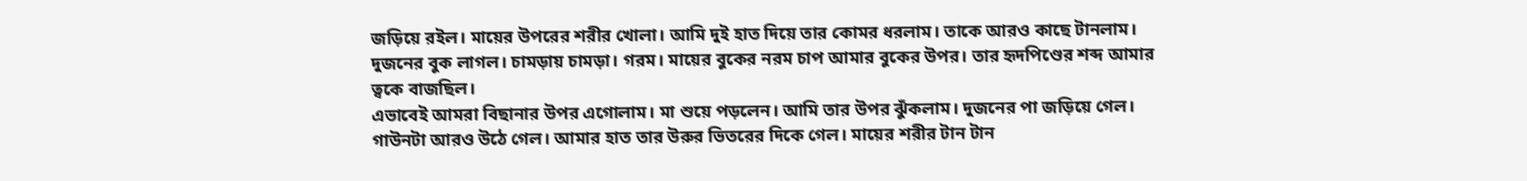জড়িয়ে রইল। মায়ের উপরের শরীর খোলা। আমি দুই হাত দিয়ে তার কোমর ধরলাম। তাকে আরও কাছে টানলাম। দুজনের বুক লাগল। চামড়ায় চামড়া। গরম। মায়ের বুকের নরম চাপ আমার বুকের উপর। তার হৃদপিণ্ডের শব্দ আমার ত্বকে বাজছিল।
এভাবেই আমরা বিছানার উপর এগোলাম। মা শুয়ে পড়লেন। আমি তার উপর ঝুঁকলাম। দুজনের পা জড়িয়ে গেল। গাউনটা আরও উঠে গেল। আমার হাত তার উরুর ভিতরের দিকে গেল। মায়ের শরীর টান টান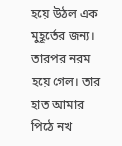হয়ে উঠল এক মুহূর্তের জন্য। তারপর নরম হয়ে গেল। তার হাত আমার পিঠে নখ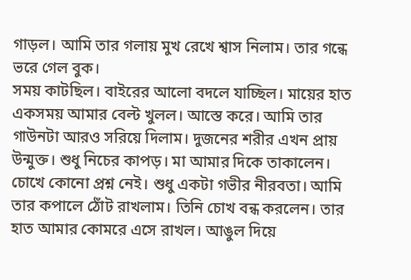গাড়ল। আমি তার গলায় মুখ রেখে শ্বাস নিলাম। তার গন্ধে ভরে গেল বুক।
সময় কাটছিল। বাইরের আলো বদলে যাচ্ছিল। মায়ের হাত একসময় আমার বেল্ট খুলল। আস্তে করে। আমি তার গাউনটা আরও সরিয়ে দিলাম। দুজনের শরীর এখন প্রায় উন্মুক্ত। শুধু নিচের কাপড়। মা আমার দিকে তাকালেন। চোখে কোনো প্রশ্ন নেই। শুধু একটা গভীর নীরবতা। আমি তার কপালে ঠোঁট রাখলাম। তিনি চোখ বন্ধ করলেন। তার হাত আমার কোমরে এসে রাখল। আঙুল দিয়ে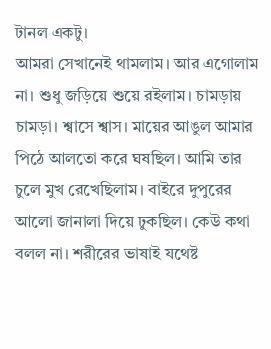টানল একটু।
আমরা সেখানেই থামলাম। আর এগোলাম না। শুধু জড়িয়ে শুয়ে রইলাম। চামড়ায় চামড়া। শ্বাসে শ্বাস। মায়ের আঙুল আমার পিঠে আলতো করে ঘষছিল। আমি তার চুলে মুখ রেখেছিলাম। বাইরে দুপুরের আলো জানালা দিয়ে ঢুকছিল। কেউ কথা বলল না। শরীরের ভাষাই যথেষ্ট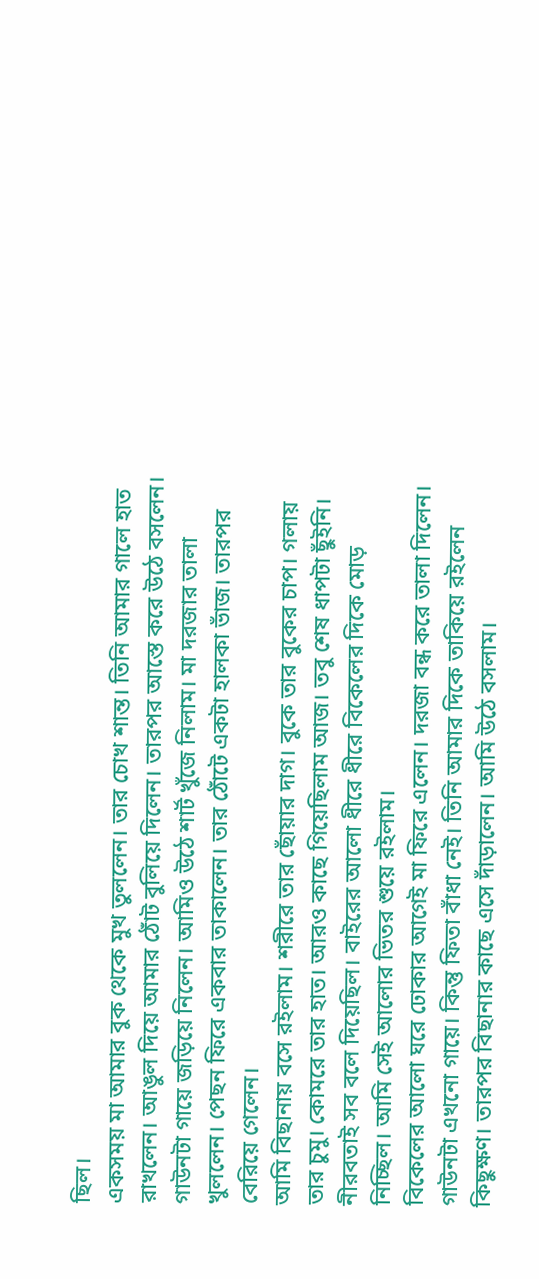ছিল।
একসময় মা আমার বুক থেকে মুখ তুললেন। তার চোখ শান্ত। তিনি আমার গালে হাত রাখলেন। আঙুল দিয়ে আমার ঠোঁট বুলিয়ে দিলেন। তারপর আস্তে করে উঠে বসলেন। গাউনটা গায়ে জড়িয়ে নিলেন। আমিও উঠে শার্ট খুঁজে নিলাম। মা দরজার তালা খুললেন। পেছন ফিরে একবার তাকালেন। তার ঠোঁটে একটা হালকা ভাঁজ। তারপর বেরিয়ে গেলেন।
আমি বিছানায় বসে রইলাম। শরীরে তার ছোঁয়ার দাগ। বুকে তার বুকের চাপ। গলায় তার চুমু। কোমরে তার হাত। আরও কাছে গিয়েছিলাম আজ। তবু শেষ ধাপটা ছুঁইনি। নীরবতাই সব বলে দিয়েছিল। বাইরের আলো ধীরে ধীরে বিকেলের দিকে মোড় নিচ্ছিল। আমি সেই আলোর ভিতর শুয়ে রইলাম।
বিকেলের আলো ঘরে ঢোকার আগেই মা ফিরে এলেন। দরজা বন্ধ করে তালা দিলেন। গাউনটা এখনো গায়ে। কিন্তু ফিতা বাঁধা নেই। তিনি আমার দিকে তাকিয়ে রইলেন কিছুক্ষণ। তারপর বিছানার কাছে এসে দাঁড়ালেন। আমি উঠে বসলাম।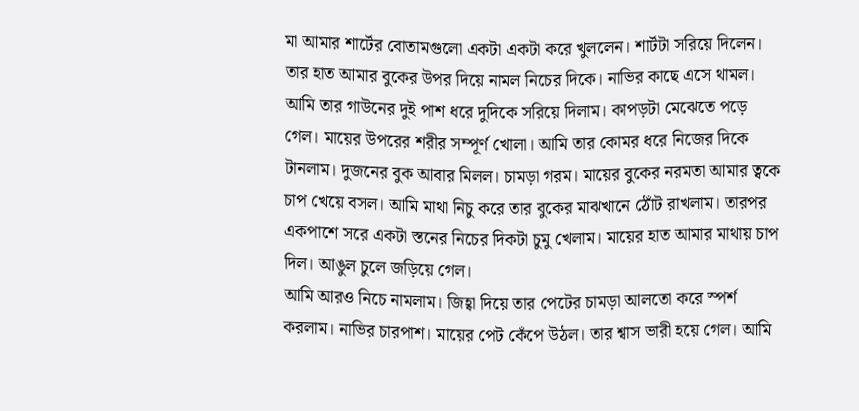মা আমার শার্টের বোতামগুলো একটা একটা করে খুললেন। শার্টটা সরিয়ে দিলেন। তার হাত আমার বুকের উপর দিয়ে নামল নিচের দিকে। নাভির কাছে এসে থামল।
আমি তার গাউনের দুই পাশ ধরে দুদিকে সরিয়ে দিলাম। কাপড়টা মেঝেতে পড়ে গেল। মায়ের উপরের শরীর সম্পূর্ণ খোলা। আমি তার কোমর ধরে নিজের দিকে টানলাম। দুজনের বুক আবার মিলল। চামড়া গরম। মায়ের বুকের নরমতা আমার ত্বকে চাপ খেয়ে বসল। আমি মাথা নিচু করে তার বুকের মাঝখানে ঠোঁট রাখলাম। তারপর একপাশে সরে একটা স্তনের নিচের দিকটা চুমু খেলাম। মায়ের হাত আমার মাথায় চাপ দিল। আঙুল চুলে জড়িয়ে গেল।
আমি আরও নিচে নামলাম। জিহ্বা দিয়ে তার পেটের চামড়া আলতো করে স্পর্শ করলাম। নাভির চারপাশ। মায়ের পেট কেঁপে উঠল। তার শ্বাস ভারী হয়ে গেল। আমি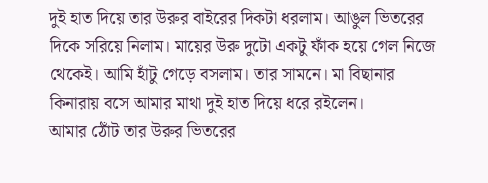দুই হাত দিয়ে তার উরুর বাইরের দিকটা ধরলাম। আঙুল ভিতরের দিকে সরিয়ে নিলাম। মায়ের উরু দুটো একটু ফাঁক হয়ে গেল নিজে থেকেই। আমি হাঁটু গেড়ে বসলাম। তার সামনে। মা বিছানার কিনারায় বসে আমার মাথা দুই হাত দিয়ে ধরে রইলেন।
আমার ঠোঁট তার উরুর ভিতরের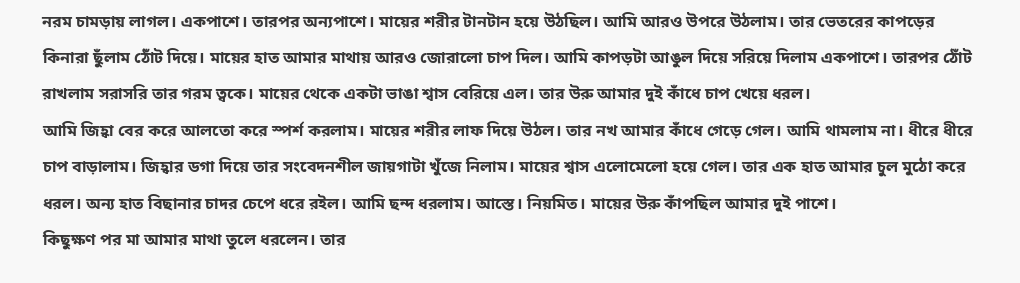নরম চামড়ায় লাগল। একপাশে। তারপর অন্যপাশে। মায়ের শরীর টানটান হয়ে উঠছিল। আমি আরও উপরে উঠলাম। তার ভেতরের কাপড়ের কিনারা ছুঁলাম ঠোঁট দিয়ে। মায়ের হাত আমার মাথায় আরও জোরালো চাপ দিল। আমি কাপড়টা আঙুল দিয়ে সরিয়ে দিলাম একপাশে। তারপর ঠোঁট রাখলাম সরাসরি তার গরম ত্বকে। মায়ের থেকে একটা ভাঙা শ্বাস বেরিয়ে এল। তার উরু আমার দুই কাঁধে চাপ খেয়ে ধরল।
আমি জিহ্বা বের করে আলতো করে স্পর্শ করলাম। মায়ের শরীর লাফ দিয়ে উঠল। তার নখ আমার কাঁধে গেড়ে গেল। আমি থামলাম না। ধীরে ধীরে চাপ বাড়ালাম। জিহ্বার ডগা দিয়ে তার সংবেদনশীল জায়গাটা খুঁজে নিলাম। মায়ের শ্বাস এলোমেলো হয়ে গেল। তার এক হাত আমার চুল মুঠো করে ধরল। অন্য হাত বিছানার চাদর চেপে ধরে রইল। আমি ছন্দ ধরলাম। আস্তে। নিয়মিত। মায়ের উরু কাঁপছিল আমার দুই পাশে।
কিছুক্ষণ পর মা আমার মাথা তুলে ধরলেন। তার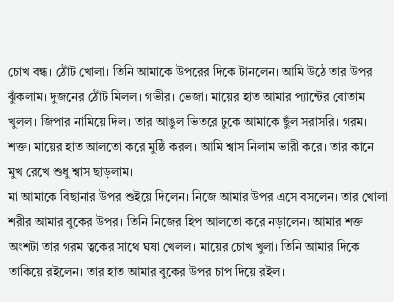চোখ বন্ধ। ঠোঁট খোলা। তিনি আমাকে উপরের দিকে টানলেন। আমি উঠে তার উপর ঝুঁকলাম। দুজনের ঠোঁট মিলল। গভীর। ভেজা। মায়ের হাত আমার প্যান্টের বোতাম খুলল। জিপার নামিয়ে দিল। তার আঙুল ভিতরে ঢুকে আমাকে ছুঁল সরাসরি। গরম। শক্ত। মায়ের হাত আলতো করে মুষ্ঠি করল। আমি শ্বাস নিলাম ভারী করে। তার কানে মুখ রেখে শুধু শ্বাস ছাড়লাম।
মা আমাকে বিছানার উপর শুইয়ে দিলেন। নিজে আমার উপর এসে বসলেন। তার খোলা শরীর আমার বুকের উপর। তিনি নিজের হিপ আলতো করে নড়ালেন। আমার শক্ত অংশটা তার গরম ত্বকের সাথে ঘষা খেলল। মায়ের চোখ খুলা। তিনি আমার দিকে তাকিয়ে রইলেন। তার হাত আমার বুকের উপর চাপ দিয়ে রইল।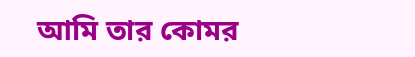আমি তার কোমর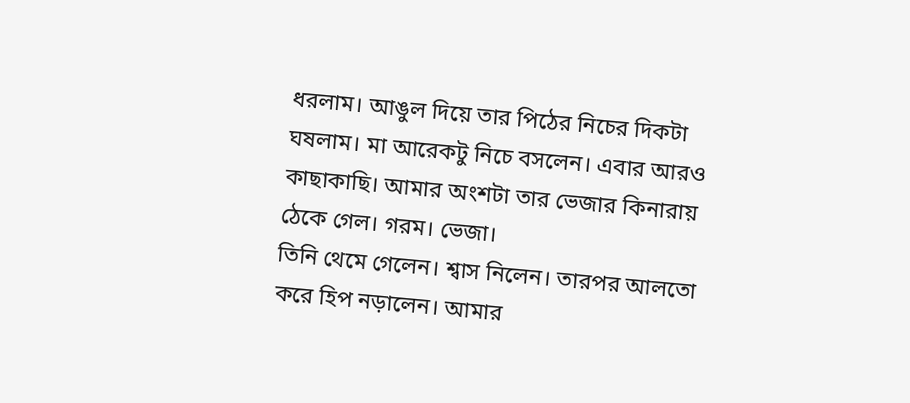ধরলাম। আঙুল দিয়ে তার পিঠের নিচের দিকটা ঘষলাম। মা আরেকটু নিচে বসলেন। এবার আরও কাছাকাছি। আমার অংশটা তার ভেজার কিনারায় ঠেকে গেল। গরম। ভেজা।
তিনি থেমে গেলেন। শ্বাস নিলেন। তারপর আলতো করে হিপ নড়ালেন। আমার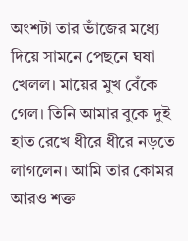অংশটা তার ভাঁজের মধ্যে দিয়ে সামনে পেছনে ঘষা খেলল। মায়ের মুখ বেঁকে গেল। তিনি আমার বুকে দুই হাত রেখে ধীরে ধীরে নড়তে লাগলেন। আমি তার কোমর আরও শক্ত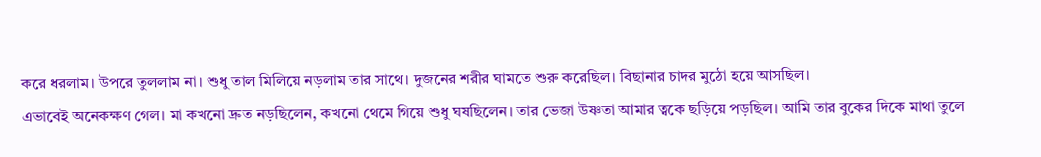করে ধরলাম। উপরে তুললাম না। শুধু তাল মিলিয়ে নড়লাম তার সাথে। দুজনের শরীর ঘামতে শুরু করেছিল। বিছানার চাদর মুঠো হয়ে আসছিল।
এভাবেই অনেকক্ষণ গেল। মা কখনো দ্রুত নড়ছিলেন, কখনো থেমে গিয়ে শুধু ঘষছিলেন। তার ভেজা উষ্ণতা আমার ত্বকে ছড়িয়ে পড়ছিল। আমি তার বুকের দিকে মাথা তুলে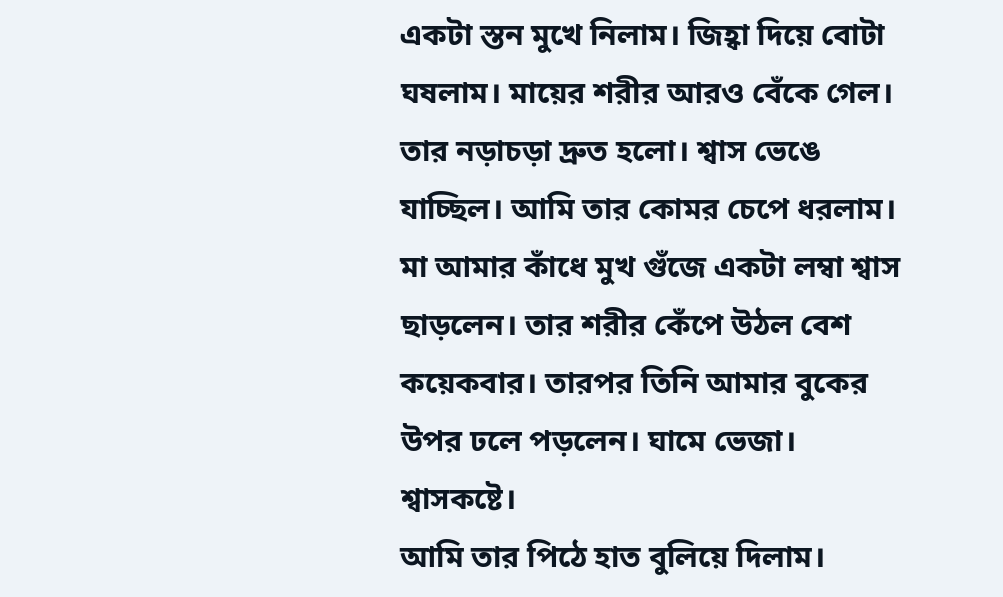একটা স্তন মুখে নিলাম। জিহ্বা দিয়ে বোটা ঘষলাম। মায়ের শরীর আরও বেঁকে গেল। তার নড়াচড়া দ্রুত হলো। শ্বাস ভেঙে যাচ্ছিল। আমি তার কোমর চেপে ধরলাম। মা আমার কাঁধে মুখ গুঁজে একটা লম্বা শ্বাস ছাড়লেন। তার শরীর কেঁপে উঠল বেশ কয়েকবার। তারপর তিনি আমার বুকের উপর ঢলে পড়লেন। ঘামে ভেজা। শ্বাসকষ্টে।
আমি তার পিঠে হাত বুলিয়ে দিলাম।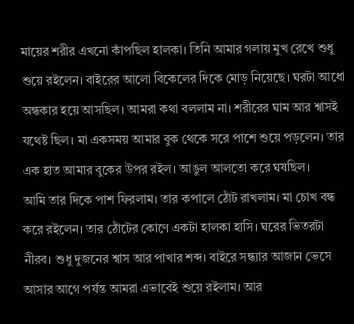মায়ের শরীর এখনো কাঁপছিল হালকা। তিনি আমার গলায় মুখ রেখে শুধু শুয়ে রইলেন। বাইরের আলো বিকেলের দিকে মোড় নিয়েছে। ঘরটা আধো অন্ধকার হয়ে আসছিল। আমরা কথা বললাম না। শরীরের ঘাম আর শ্বাসই যথেষ্ট ছিল। মা একসময় আমার বুক থেকে সরে পাশে শুয়ে পড়লেন। তার এক হাত আমার বুকের উপর রইল। আঙুল আলতো করে ঘষছিল।
আমি তার দিকে পাশ ফিরলাম। তার কপালে ঠোঁট রাখলাম। মা চোখ বন্ধ করে রইলেন। তার ঠোঁটের কোণে একটা হালকা হাসি। ঘরের ভিতরটা নীরব। শুধু দুজনের শ্বাস আর পাখার শব্দ। বাইরে সন্ধ্যার আজান ভেসে আসার আগে পর্যন্ত আমরা এভাবেই শুয়ে রইলাম। আর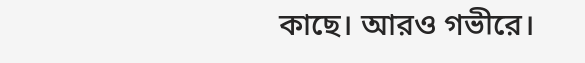কাছে। আরও গভীরে।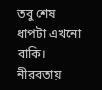তবু শেষ ধাপটা এখনো বাকি। নীরবতায়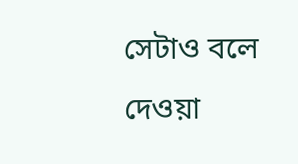সেটাও বলে দেওয়া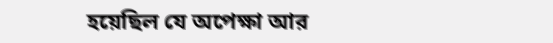হয়েছিল যে অপেক্ষা আর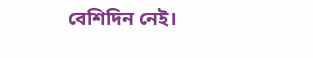বেশিদিন নেই।